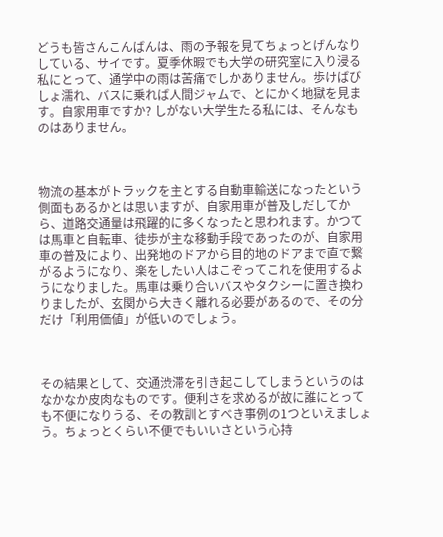どうも皆さんこんばんは、雨の予報を見てちょっとげんなりしている、サイです。夏季休暇でも大学の研究室に入り浸る私にとって、通学中の雨は苦痛でしかありません。歩けばびしょ濡れ、バスに乗れば人間ジャムで、とにかく地獄を見ます。自家用車ですか? しがない大学生たる私には、そんなものはありません。



物流の基本がトラックを主とする自動車輸送になったという側面もあるかとは思いますが、自家用車が普及しだしてから、道路交通量は飛躍的に多くなったと思われます。かつては馬車と自転車、徒歩が主な移動手段であったのが、自家用車の普及により、出発地のドアから目的地のドアまで直で繋がるようになり、楽をしたい人はこぞってこれを使用するようになりました。馬車は乗り合いバスやタクシーに置き換わりましたが、玄関から大きく離れる必要があるので、その分だけ「利用価値」が低いのでしょう。



その結果として、交通渋滞を引き起こしてしまうというのはなかなか皮肉なものです。便利さを求めるが故に誰にとっても不便になりうる、その教訓とすべき事例の1つといえましょう。ちょっとくらい不便でもいいさという心持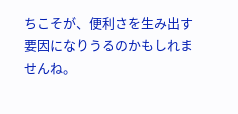ちこそが、便利さを生み出す要因になりうるのかもしれませんね。